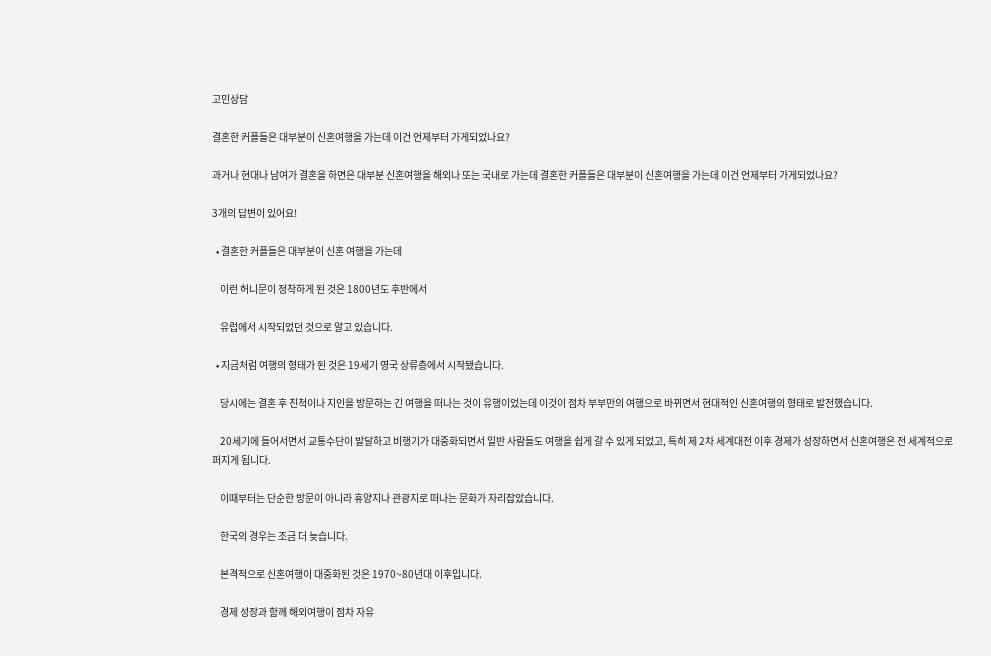고민상담

결혼한 커플들은 대부분이 신혼여행을 가는데 이건 언제부터 가게되었나요?

과거나 현대나 남여가 결혼을 하면은 대부분 신혼여행을 해외나 또는 국내로 가는데 결혼한 커플들은 대부분이 신혼여행을 가는데 이건 언제부터 가게되었나요?

3개의 답변이 있어요!

  • 결혼한 커플들은 대부분이 신혼 여행을 가는데

    이런 허니문이 정착하게 된 것은 1800년도 후반에서

    유럽에서 시작되었던 것으로 알고 있습니다.

  • 지금처럼 여행의 형태가 된 것은 19세기 영국 상류층에서 시작됐습니다.

    당시에는 결혼 후 친척이나 지인을 방문하는 긴 여행을 떠나는 것이 유행이었는데 이것이 점차 부부만의 여행으로 바뀌면서 현대적인 신혼여행의 형태로 발전했습니다.

    20세기에 들어서면서 교통수단이 발달하고 비행기가 대중화되면서 일반 사람들도 여행을 쉽게 갈 수 있게 되었고, 특히 제 2차 세계대전 이후 경제가 성장하면서 신혼여행은 전 세계적으로 퍼지게 됩니다.

    이때부터는 단순한 방문이 아니라 휴양지나 관광지로 떠나는 문화가 자리잡았습니다.

    한국의 경우는 조금 더 늦습니다.

    본격적으로 신혼여행이 대중화된 것은 1970~80년대 이후입니다.

    경제 성장과 함께 해외여행이 점차 자유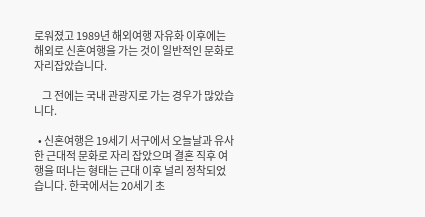로워졌고 1989년 해외여행 자유화 이후에는 해외로 신혼여행을 가는 것이 일반적인 문화로 자리잡았습니다.

    그 전에는 국내 관광지로 가는 경우가 많았습니다.

  • 신혼여행은 19세기 서구에서 오늘날과 유사한 근대적 문화로 자리 잡았으며 결혼 직후 여행을 떠나는 형태는 근대 이후 널리 정착되었습니다. 한국에서는 20세기 초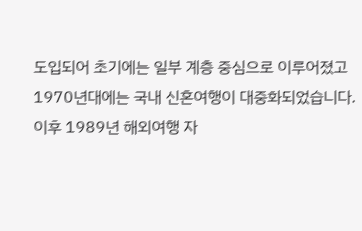도입되어 초기에는 일부 계층 중심으로 이루어졌고 1970년대에는 국내 신혼여행이 대중화되었습니다. 이후 1989년 해외여행 자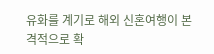유화를 계기로 해외 신혼여행이 본격적으로 확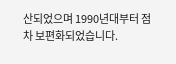산되었으며 1990년대부터 점차 보편화되었습니다.